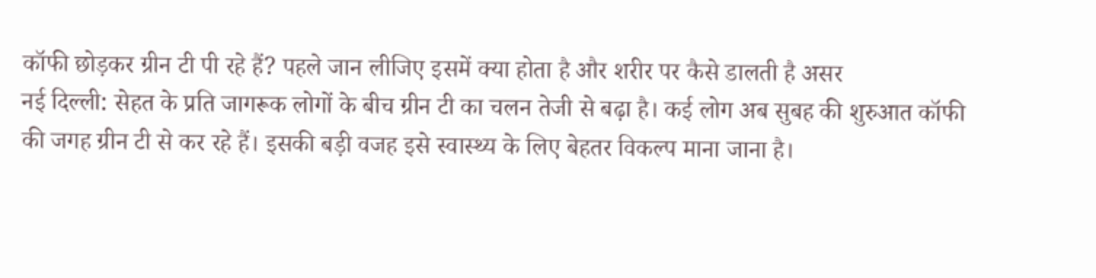कॉफी छोड़कर ग्रीन टी पी रहे हैं? पहले जान लीजिए इसमें क्या होता है और शरीर पर कैसे डालती है असर
नई दिल्ली: सेहत के प्रति जागरूक लोगों के बीच ग्रीन टी का चलन तेजी से बढ़ा है। कई लोग अब सुबह की शुरुआत कॉफी की जगह ग्रीन टी से कर रहे हैं। इसकी बड़ी वजह इसे स्वास्थ्य के लिए बेहतर विकल्प माना जाना है।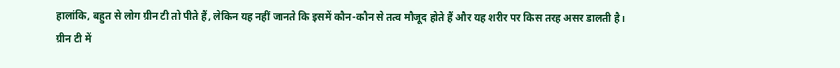हालांकि, बहुत से लोग ग्रीन टी तो पीते हैं, लेकिन यह नहीं जानते कि इसमें कौन-कौन से तत्व मौजूद होते हैं और यह शरीर पर किस तरह असर डालती है।
ग्रीन टी में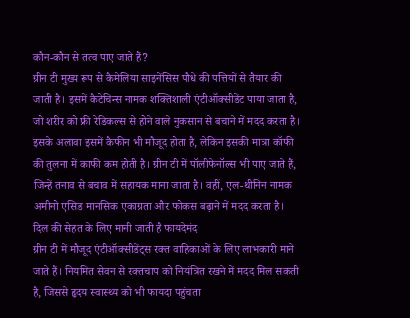कौन-कौन से तत्व पाए जाते हैं?
ग्रीन टी मुख्य रूप से कैमेलिया साइनेंसिस पौधे की पत्तियों से तैयार की जाती है। इसमें कैटेचिन्स नामक शक्तिशाली एंटीऑक्सीडेंट पाया जाता है, जो शरीर को फ्री रेडिकल्स से होने वाले नुकसान से बचाने में मदद करता है। इसके अलावा इसमें कैफीन भी मौजूद होता है, लेकिन इसकी मात्रा कॉफी की तुलना में काफी कम होती है। ग्रीन टी में पॉलीफेनॉल्स भी पाए जाते हैं, जिन्हें तनाव से बचाव में सहायक माना जाता है। वहीं, एल-थीनिन नामक अमीनो एसिड मानसिक एकाग्रता और फोकस बढ़ाने में मदद करता है।
दिल की सेहत के लिए मानी जाती है फायदेमंद
ग्रीन टी में मौजूद एंटीऑक्सीडेंट्स रक्त वाहिकाओं के लिए लाभकारी माने जाते हैं। नियमित सेवन से रक्तचाप को नियंत्रित रखने में मदद मिल सकती है, जिससे हृदय स्वास्थ्य को भी फायदा पहुंचता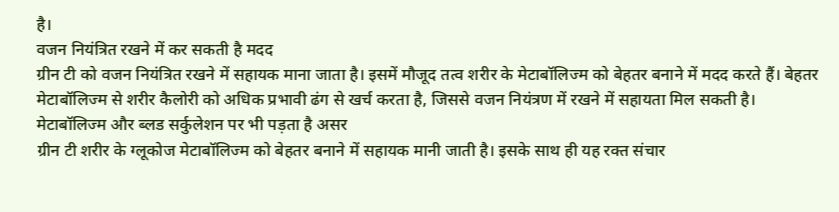है।
वजन नियंत्रित रखने में कर सकती है मदद
ग्रीन टी को वजन नियंत्रित रखने में सहायक माना जाता है। इसमें मौजूद तत्व शरीर के मेटाबॉलिज्म को बेहतर बनाने में मदद करते हैं। बेहतर मेटाबॉलिज्म से शरीर कैलोरी को अधिक प्रभावी ढंग से खर्च करता है, जिससे वजन नियंत्रण में रखने में सहायता मिल सकती है।
मेटाबॉलिज्म और ब्लड सर्कुलेशन पर भी पड़ता है असर
ग्रीन टी शरीर के ग्लूकोज मेटाबॉलिज्म को बेहतर बनाने में सहायक मानी जाती है। इसके साथ ही यह रक्त संचार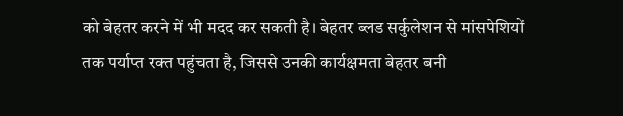को बेहतर करने में भी मदद कर सकती है। बेहतर ब्लड सर्कुलेशन से मांसपेशियों तक पर्याप्त रक्त पहुंचता है, जिससे उनकी कार्यक्षमता बेहतर बनी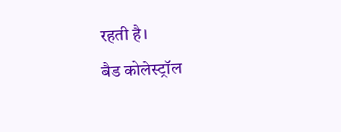रहती है।
बैड कोलेस्ट्रॉल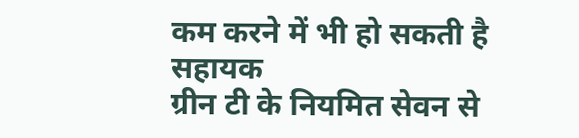कम करने में भी हो सकती है सहायक
ग्रीन टी के नियमित सेवन से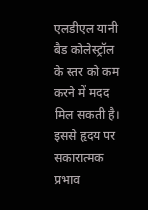एलडीएल यानी बैड कोलेस्ट्रॉल के स्तर को कम करने में मदद मिल सकती है। इससे हृदय पर सकारात्मक प्रभाव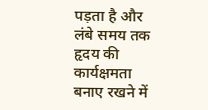पड़ता है और लंबे समय तक हृदय की कार्यक्षमता बनाए रखने में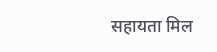सहायता मिल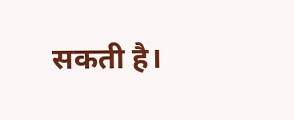सकती है।